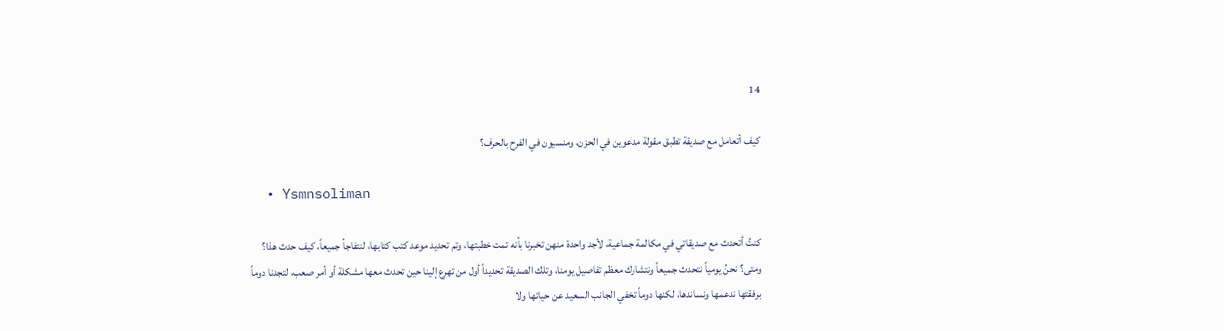14

كيف أتعامل مع صديقة تطبق مقولة مدعوين في الحزن، ومنسيون في الفرح بالحرف؟

  • Ysmnsoliman

كنتُ أتحدث مع صديقاتي في مكالمة جماعية، لأجد واحدة منهن تخبرنا بأنه تمت خطبتها، وتم تحديد موعد كتب كتابها، لنتفاجأ جميعاً، كيف حدث هذا؟ ومتى؟ نحنُ يومياً نتحدث جميعاً ونتشارك معظم تفاصيل يومنا، وتلك الصديقة تحديداً أول من تهرع إلينا حين تحدث معها مشكلة أو أمر صعب، لتجدنا دوماً برفقتها ندعمها ونساندها، لكنها دوماً تخفي الجانب السعيد عن حياتها ولا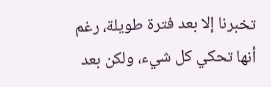تخبرنا إلا بعد فترة طويلة، رغم أنها تحكي كل شيء، ولكن بعد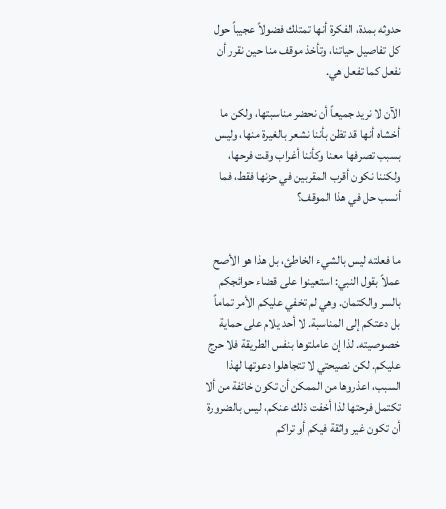حدوثه بمدة، الفكرة أنها تمتلك فضولاً عجيباً حول كل تفاصيل حياتنا، وتأخذ موقف منا حين نقرر أن نفعل كما تفعل هي.

الآن لا نريد جميعاً أن نحضر مناسبتها، ولكن ما أخشاه أنها قد تظن بأننا نشعر بالغيرة منها، وليس بسبب تصرفها معنا وكأننا أغراب وقت فرحها، ولكننا نكون أقرب المقربين في حزنها فقط، فما أنسب حل في هذا الموقف؟


ما فعلته ليس بالشيء الخاطئ، بل هذا هو الأصح عملاً بقول النبي: استعينوا على قضاء حوائجكم بالسر والكتمان. وهي لم تخفي عليكم الأمر تماماً بل دعتكم إلى المناسبة. لا أحد يلام على حماية خصوصيته. لذا إن عاملتوها بنفس الطريقة فلا حرج عليكم. لكن نصيحتي لا تتجاهلوا دعوتها لهذا السبب، اعذروها من الممكن أن تكون خائفة من ألا تكتمل فرحتها لذا أخفت ذلك عنكم، ليس بالضرورة أن تكون غير واثقة فيكم أو تراكم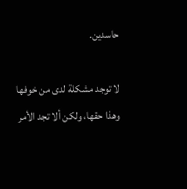حاسدين.

لا توجد مشكلة لدى من خوفها وهذا حقها، ولكن ألا تجد الأمر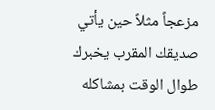مزعجاً مثلاً حين يأتي صديقك المقرب يخبرك طوال الوقت بمشاكله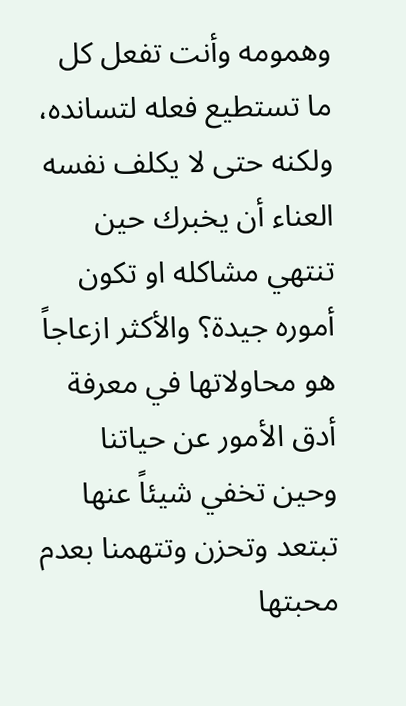وهمومه وأنت تفعل كل ما تستطيع فعله لتسانده، ولكنه حتى لا يكلف نفسه العناء أن يخبرك حين تنتهي مشاكله او تكون أموره جيدة؟ والأكثر ازعاجاً هو محاولاتها في معرفة أدق الأمور عن حياتنا وحين تخفي شيئاً عنها تبتعد وتحزن وتتهمنا بعدم محبتها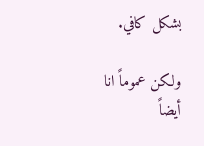بشكل كافي.

ولكن عموماً انا أيضاً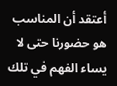أعتقد أن المناسب هو حضورنا حتى لا يساء الفهم في تلك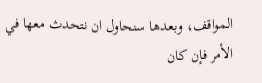المواقف، وبعدها سنحاول ان نتحدث معها في الأمر فإن كان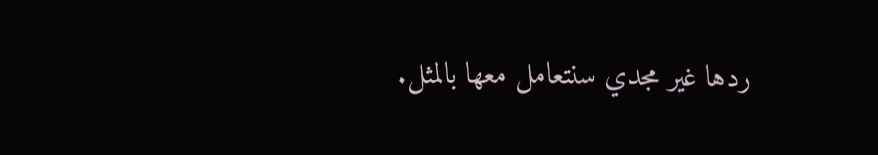ردها غير مجدي سنتعامل معها بالمثل.